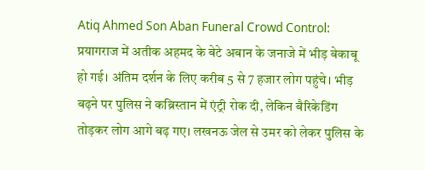Atiq Ahmed Son Aban Funeral Crowd Control: प्रयागराज में अतीक अहमद के बेटे अबान के जनाजे में भीड़ बेकाबू हो गई। अंतिम दर्शन के लिए करीब 5 से 7 हजार लोग पहुंचे। भीड़ बढ़ने पर पुलिस ने कब्रिस्तान में एंट्री रोक दी, लेकिन बैरिकेडिंग तोड़कर लोग आगे बढ़ गए। लखनऊ जेल से उमर को लेकर पुलिस के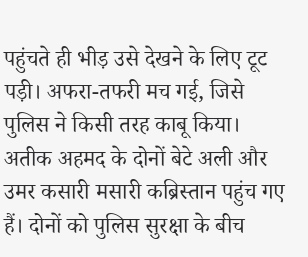पहुंचते ही भीड़ उसे देखने के लिए टूट पड़ी। अफरा-तफरी मच गई, जिसे पुलिस ने किसी तरह काबू किया। अतीक अहमद के दोनों बेटे अली और उमर कसारी मसारी कब्रिस्तान पहुंच गए हैं। दोनों को पुलिस सुरक्षा के बीच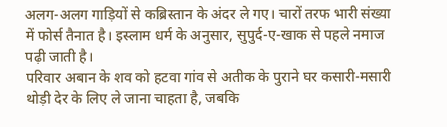अलग-अलग गाड़ियों से कब्रिस्तान के अंदर ले गए। चारों तरफ भारी संख्या में फोर्स तैनात है। इस्लाम धर्म के अनुसार, सुपुर्द-ए-खाक से पहले नमाज पढ़ी जाती है।
परिवार अबान के शव को हटवा गांव से अतीक के पुराने घर कसारी-मसारी थोड़ी देर के लिए ले जाना चाहता है, जबकि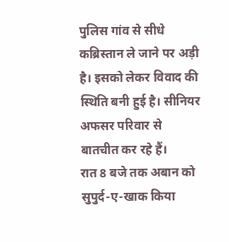पुलिस गांव से सीधे कब्रिस्तान ले जाने पर अड़ी है। इसको लेकर विवाद की स्थिति बनी हुई है। सीनियर अफसर परिवार से बातचीत कर रहे हैं।
रात 8 बजे तक अबान को सुपुर्द-ए-खाक किया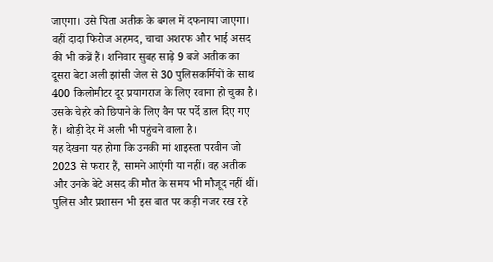जाएगा। उसे पिता अतीक के बगल में दफनाया जाएगा। वहीं दादा फिरोज अहमद, चाचा अशरफ और भाई असद की भी कब्रें हैं। शनिवार सुबह साढ़े 9 बजे अतीक का दूसरा बेटा अली झांसी जेल से 30 पुलिसकर्मियों के साथ 400 किलोमीटर दूर प्रयागराज के लिए रवाना हो चुका है। उसके चेहरे को छिपाने के लिए वैन पर पर्दे डाल दिए गए हैं। थोड़ी देर में अली भी पहुंचने वाला है।
यह देखना यह होगा कि उनकी मां शाइस्ता परवीन जो 2023 से फरार हैं, सामने आएंगी या नहीं। वह अतीक और उनके बेटे असद की मौत के समय भी मौजूद नहीं थीं। पुलिस और प्रशासन भी इस बात पर कड़ी नजर रख रहे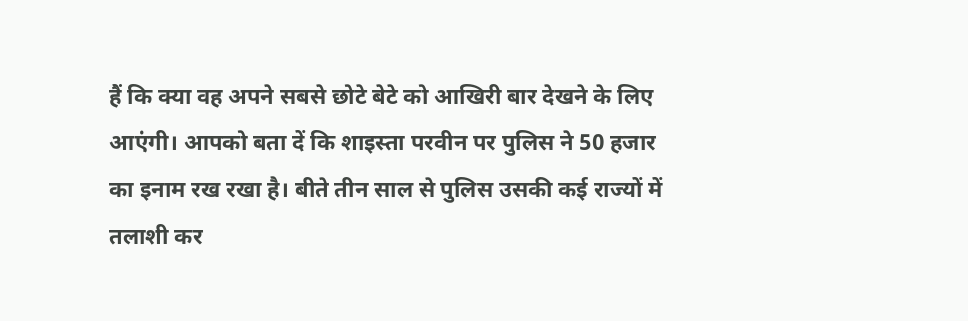हैं कि क्या वह अपने सबसे छोटे बेटे को आखिरी बार देखने के लिए आएंगी। आपको बता दें कि शाइस्ता परवीन पर पुलिस ने 50 हजार का इनाम रख रखा है। बीते तीन साल से पुलिस उसकी कई राज्यों में तलाशी कर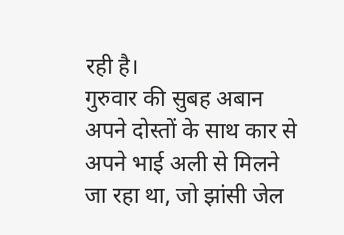रही है।
गुरुवार की सुबह अबान अपने दोस्तों के साथ कार से अपने भाई अली से मिलने जा रहा था, जो झांसी जेल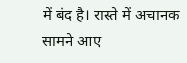में बंद है। रास्ते में अचानक सामने आए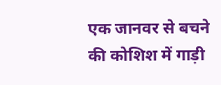एक जानवर से बचने की कोशिश में गाड़ी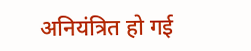अनियंत्रित हो गई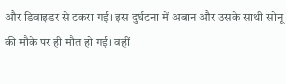और डिवाइडर से टकरा गई। इस दुर्घटना में अबान और उसके साथी सोनू की मौके पर ही मौत हो गई। वहीं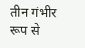तीन गंभीर रूप से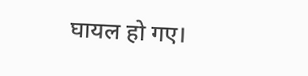घायल हो गए।